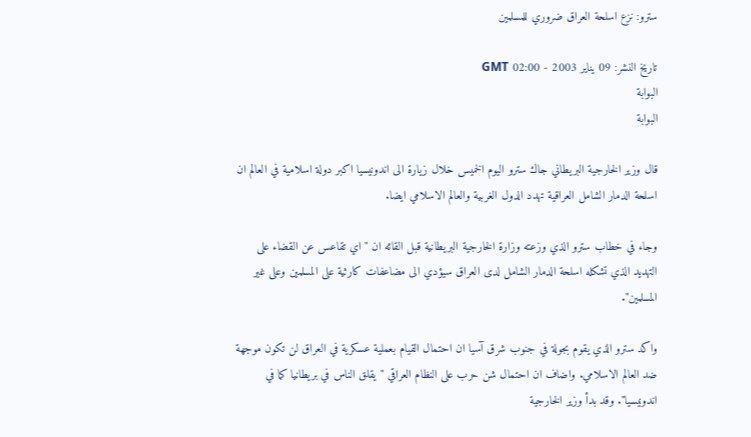سترو: نزع اسلحة العراق ضروري للمسلمين

تاريخ النشر: 09 يناير 2003 - 02:00 GMT
البوابة
البوابة

قال وزير الخارجية البريطاني جاك سترو اليوم الخميس خلال زيارة الى اندونيسيا اكبر دولة اسلامية في العالم ان اسلحة الدمار الشامل العراقية تهدد الدول الغربية والعالم الاسلامي ايضا.

وجاء في خطاب سترو الذي وزعته وزارة الخارجية البريطانية قبل القائه ان "اي تقاعس عن القضاء على التهديد الذي تشكله اسلحة الدمار الشامل لدى العراق سيؤدي الى مضاعفات كارثية على المسلمين وعلى غير المسلمين".

واكد سترو الذي يقوم بجولة في جنوب شرق آسيا ان احتمال القيام بعملية عسكرية في العراق لن تكون موجهة ضد العالم الاسلامي. واضاف ان احتمال شن حرب على النظام العراقي "يقلق الناس في بريطانيا كما في اندونيسيا". وقد بدأ وزير الخارجية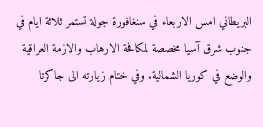البريطاني امس الاربعاء في سنغافورة جولة تستمر ثلاثة ايام في جنوب شرق آسيا مخصصة لمكافحة الارهاب والازمة العراقية والوضع في كوريا الشمالية. وفي ختام زيارته الى جاكرتا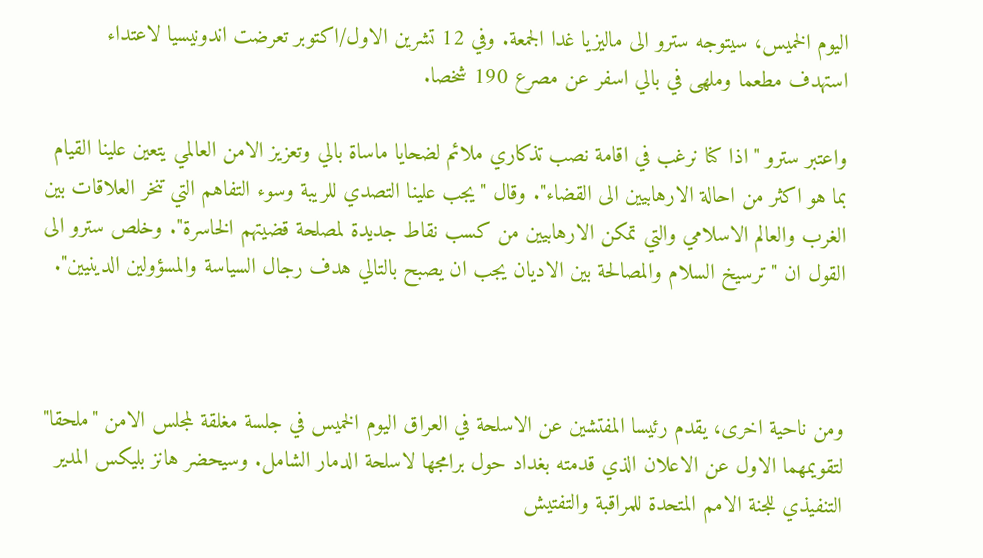اليوم الخميس، سيتوجه سترو الى ماليزيا غدا الجمعة. وفي 12 تشرين الاول/اكتوبر تعرضت اندونيسيا لاعتداء استهدف مطعما وملهى في بالي اسفر عن مصرع 190 شخصا.

واعتبر سترو "اذا كنا نرغب في اقامة نصب تذكاري ملائم لضحايا ماساة بالي وتعزيز الامن العالمي يتعين علينا القيام بما هو اكثر من احالة الارهابيين الى القضاء". وقال "يجب علينا التصدي للريبة وسوء التفاهم التي تنخر العلاقات بين الغرب والعالم الاسلامي والتي تمكن الارهابيين من كسب نقاط جديدة لمصلحة قضيتهم الخاسرة". وخلص سترو الى القول ان "ترسيخ السلام والمصالحة بين الاديان يجب ان يصبح بالتالي هدف رجال السياسة والمسؤولين الدينيين".



ومن ناحية اخرى، يقدم رئيسا المفتشين عن الاسلحة في العراق اليوم الخميس في جلسة مغلقة لمجلس الامن "ملحقا" لتقويمهما الاول عن الاعلان الذي قدمته بغداد حول برامجها لاسلحة الدمار الشامل. وسيحضر هانز بليكس المدير التنفيذي للجنة الامم المتحدة للمراقبة والتفتيش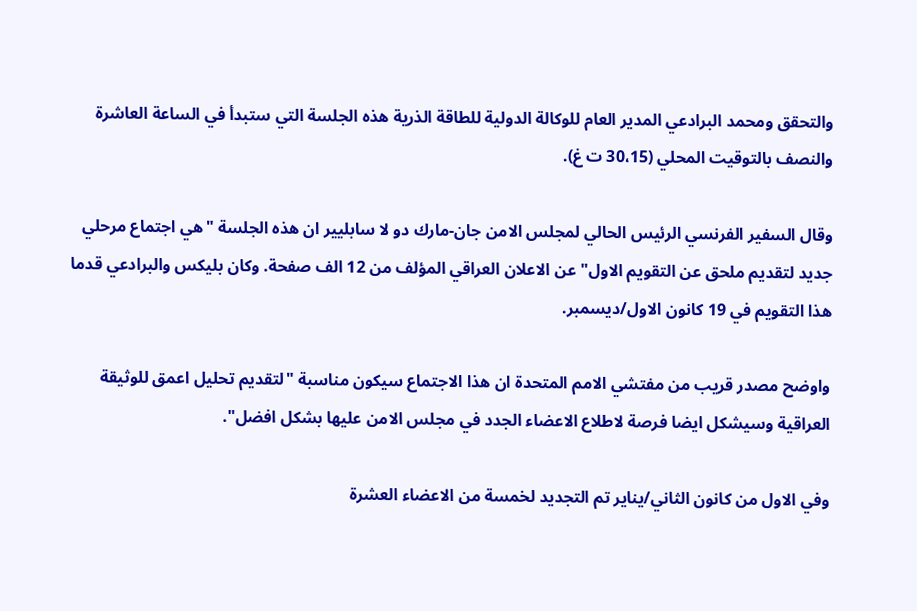والتحقق ومحمد البرادعي المدير العام للوكالة الدولية للطاقة الذرية هذه الجلسة التي ستبدأ في الساعة العاشرة والنصف بالتوقيت المحلي (30،15 ت غ).

وقال السفير الفرنسي الرئيس الحالي لمجلس الامن جان-مارك دو لا سابليير ان هذه الجلسة "هي اجتماع مرحلي جديد لتقديم ملحق عن التقويم الاول" عن الاعلان العراقي المؤلف من 12 الف صفحة. وكان بليكس والبرادعي قدما هذا التقويم في 19 كانون الاول/ديسمبر.

واوضح مصدر قريب من مفتشي الامم المتحدة ان هذا الاجتماع سيكون مناسبة "لتقديم تحليل اعمق للوثيقة العراقية وسيشكل ايضا فرصة لاطلاع الاعضاء الجدد في مجلس الامن عليها بشكل افضل".

وفي الاول من كانون الثاني/يناير تم التجديد لخمسة من الاعضاء العشرة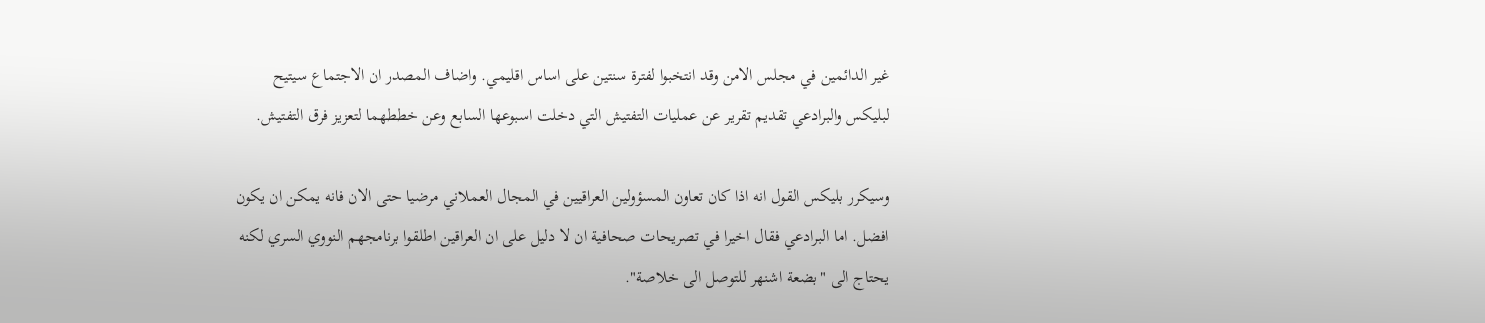غير الدائمين في مجلس الامن وقد انتخبوا لفترة سنتين على اساس اقليمي. واضاف المصدر ان الاجتماع سيتيح لبليكس والبرادعي تقديم تقرير عن عمليات التفتيش التي دخلت اسبوعها السابع وعن خططهما لتعزيز فرق التفتيش.

وسيكرر بليكس القول انه اذا كان تعاون المسؤولين العراقيين في المجال العملاني مرضيا حتى الان فانه يمكن ان يكون افضل. اما البرادعي فقال اخيرا في تصريحات صحافية ان لا دليل على ان العراقين اطلقوا برنامجهم النووي السري لكنه يحتاج الى "بضعة اشنهر للتوصل الى خلاصة".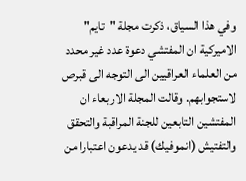وفي هذا السياق، ذكرت مجلة "تايم" الاميركية ان المفتشي دعوة عدد غير محدد من العلماء العراقيين الى التوجه الى قبرص لاستجوابهم. وقالت المجلة الاربعاء ان المفتشين التابعين للجنة المراقبة والتحقق والتفتيش (انموفيك) قد يدعون اعتبارا من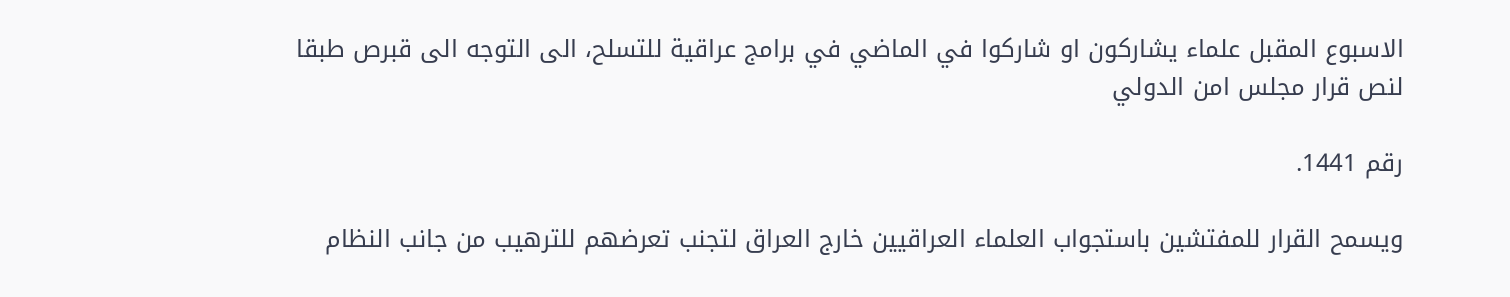الاسبوع المقبل علماء يشاركون او شاركوا في الماضي في برامج عراقية للتسلح، الى التوجه الى قبرص طبقا لنص قرار مجلس امن الدولي

رقم 1441.

ويسمح القرار للمفتشين باستجواب العلماء العراقيين خارج العراق لتجنب تعرضهم للترهيب من جانب النظام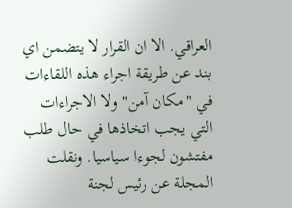العراقي. الا ان القرار لا يتضمن اي بند عن طريقة اجراء هذه اللقاءات في "مكان آمن" ولا الاجراءات التي يجب اتخاذها في حال طلب مفتشون لجوءا سياسيا. ونقلت المجلة عن رئيس لجنة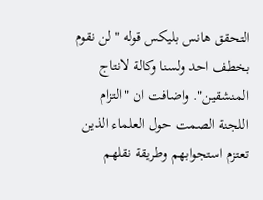التحقق هانس بليكس قوله "لن نقوم بخطف احد ولسنا وكالة لانتاج المنشقين". واضافت ان "التزام اللجنة الصمت حول العلماء الذين تعتزم استجوابهم وطريقة نقلهم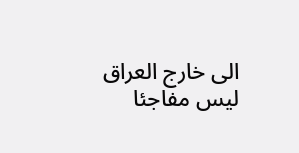الى خارج العراق ليس مفاجئا